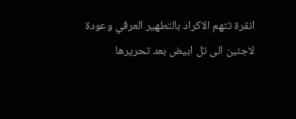انقرة تتهم الاكراد بالتطهير العرقي وعودة لاجئين الى تل ابيض بعد تحريرها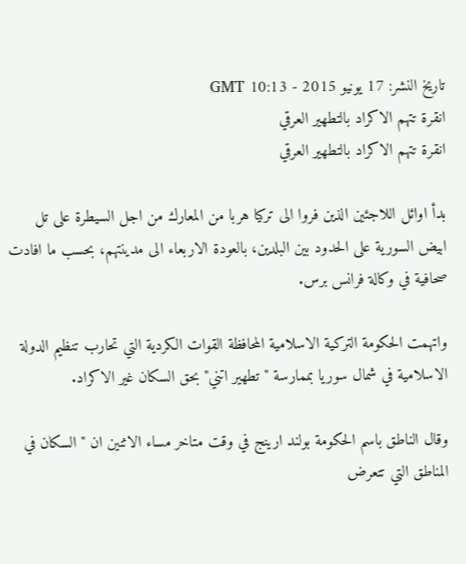تاريخ النشر: 17 يونيو 2015 - 10:13 GMT
انقرة تتهم الاكراد بالتطهير العرقي
انقرة تتهم الاكراد بالتطهير العرقي

بدأ اوائل اللاجئين الذين فروا الى تركيا هربا من المعارك من اجل السيطرة على تل ابيض السورية على الحدود بين البلدين، بالعودة الاربعاء الى مدينتهم، بحسب ما افادت صحافية في وكالة فرانس برس.

واتهمت الحكومة التركية الاسلامية المحافظة القوات الكردية التي تحارب تنظيم الدولة الاسلامية في شمال سوريا بممارسة "تطهير اتني" بحق السكان غير الاكراد.

وقال الناطق باسم الحكومة بولند ارينج في وقت متاخر مساء الاثنين ان "السكان في المناطق التي تتعرض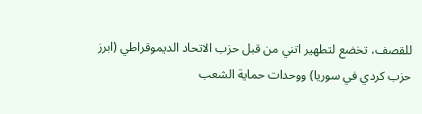للقصف، تخضع لتطهير اتني من قبل حزب الاتحاد الديموقراطي (ابرز حزب كردي في سوريا) ووحدات حماية الشعب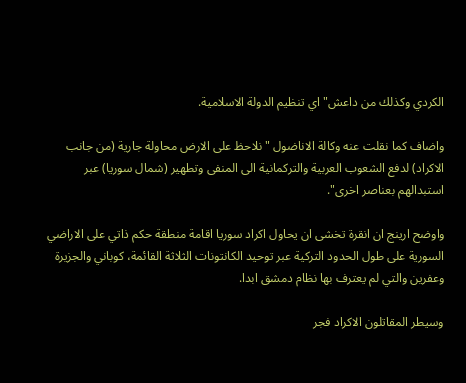الكردي وكذلك من داعش" اي تنظيم الدولة الاسلامية.

واضاف كما نقلت عنه وكالة الاناضول "نلاحظ على الارض محاولة جارية (من جانب الاكراد) لدفع الشعوب العربية والتركمانية الى المنفى وتطهير (شمال سوريا) عبر استبدالهم بعناصر اخرى".

واوضح ارينج ان انقرة تخشى ان يحاول اكراد سوريا اقامة منطقة حكم ذاتي على الاراضي السورية على طول الحدود التركية عبر توحيد الكانتونات الثلاثة القائمة، كوباني والجزيرة وعفرين والتي لم يعترف بها نظام دمشق ابدا.

وسيطر المقاتلون الاكراد فجر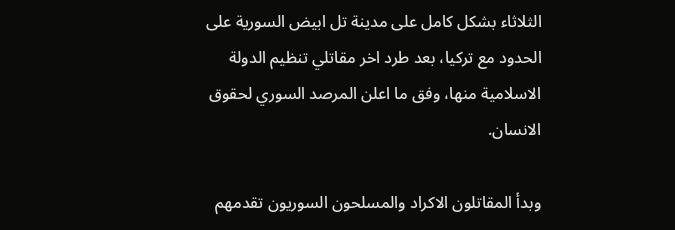الثلاثاء بشكل كامل على مدينة تل ابيض السورية على الحدود مع تركيا، بعد طرد اخر مقاتلي تنظيم الدولة الاسلامية منها، وفق ما اعلن المرصد السوري لحقوق الانسان.

وبدأ المقاتلون الاكراد والمسلحون السوريون تقدمهم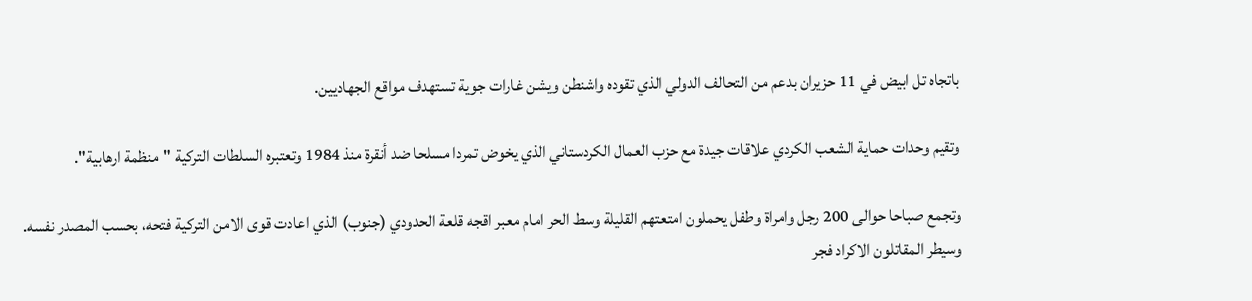باتجاه تل ابيض في 11 حزيران بدعم من التحالف الدولي الذي تقوده واشنطن ويشن غارات جوية تستهدف مواقع الجهاديين.

وتقيم وحدات حماية الشعب الكردي علاقات جيدة مع حزب العمال الكردستاني الذي يخوض تمردا مسلحا ضد أنقرة منذ 1984 وتعتبره السلطات التركية "منظمة ارهابية".

وتجمع صباحا حوالى 200 رجل وامراة وطفل يحملون امتعتهم القليلة وسط الحر امام معبر اقجه قلعة الحدودي (جنوب) الذي اعادت قوى الامن التركية فتحه، بحسب المصدر نفسه.
وسيطر المقاتلون الاكراد فجر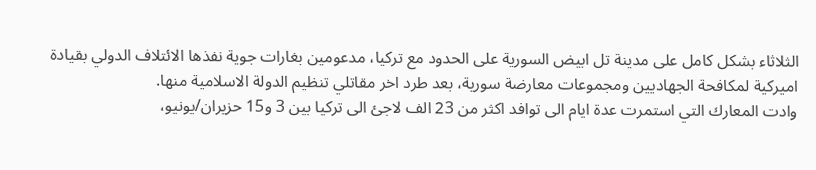الثلاثاء بشكل كامل على مدينة تل ابيض السورية على الحدود مع تركيا، مدعومين بغارات جوية نفذها الائتلاف الدولي بقيادة اميركية لمكافحة الجهاديين ومجموعات معارضة سورية، بعد طرد اخر مقاتلي تنظيم الدولة الاسلامية منها.
وادت المعارك التي استمرت عدة ايام الى توافد اكثر من 23 الف لاجئ الى تركيا بين 3 و15 حزيران/يونيو،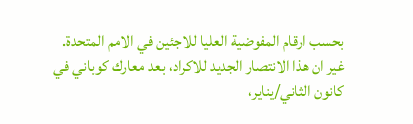بحسب ارقام المفوضية العليا للاجئين في الامم المتحدة.
غير ان هذا الانتصار الجديد للاكراد، بعد معارك كوباني في كانون الثاني/يناير،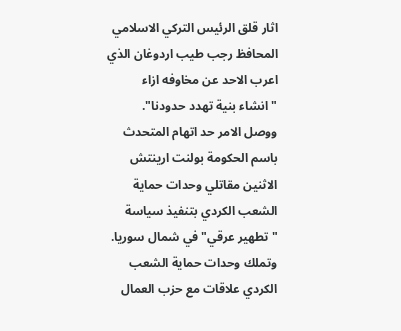اثار قلق الرئيس التركي الاسلامي المحافظ رجب طيب اردوغان الذي اعرب الاحد عن مخاوفه ازاء "انشاء بنية تهدد حدودنا".
ووصل الامر حد اتهام المتحدث باسم الحكومة بولنت ارينتش الاثنين مقاتلي وحدات حماية الشعب الكردي بتنفيذ سياسة "تطهير عرقي" في شمال سوريا.
وتملك وحدات حماية الشعب الكردي علاقات مع حزب العمال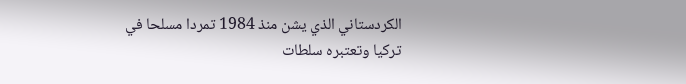الكردستاني الذي يشن منذ 1984 تمردا مسلحا في تركيا وتعتبره سلطات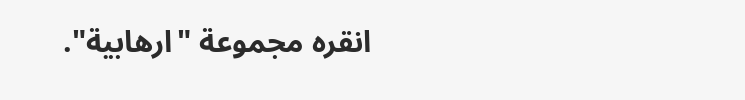انقره مجموعة "ارهابية".